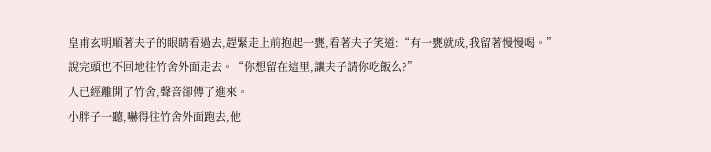皇甫玄明順著夫子的眼睛看過去,趕緊走上前抱起一甕,看著夫子笑道:“有一甕就成,我留著慢慢喝。”
說完頭也不回地往竹舍外面走去。“你想留在這里,讓夫子請你吃飯么?”
人已經離開了竹舍,聲音卻傳了進來。
小胖子一聽,嚇得往竹舍外面跑去,他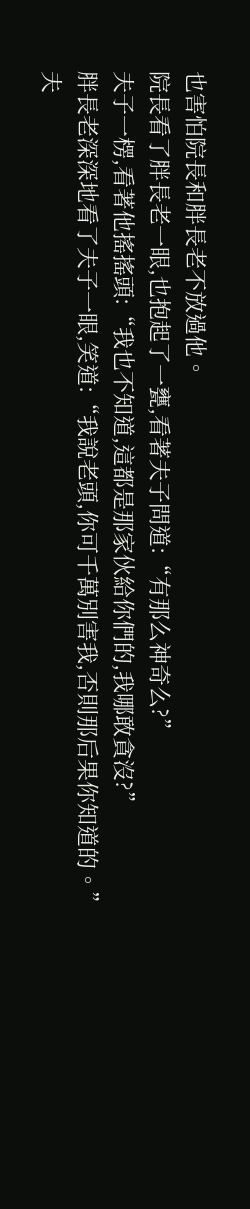也害怕院長和胖長老不放過他。
院長看了胖長老一眼,也抱起了一甕,看著夫子問道:“有那么神奇么?”
夫子一楞,看著他搖搖頭:“我也不知道,這都是那家伙給你們的,我哪敢貪沒?”
胖長老深深地看了夫子一眼,笑道:“我說老頭,你可千萬別害我,否則那后果你知道的。”
夫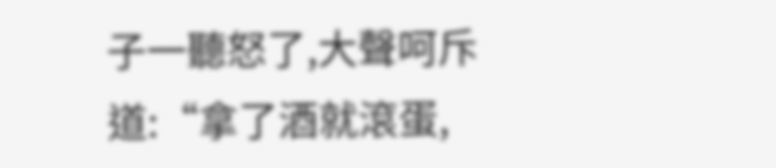子一聽怒了,大聲呵斥道:“拿了酒就滾蛋,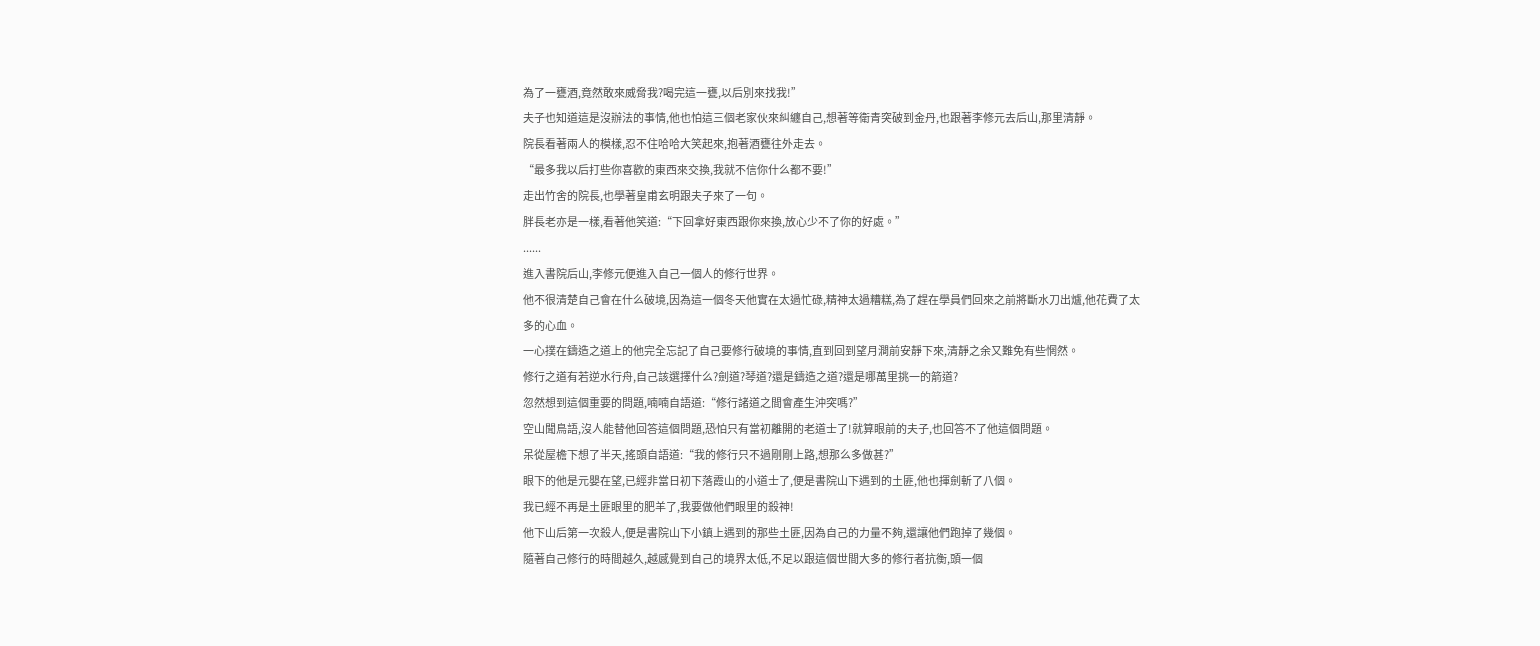為了一甕酒,竟然敢來威脅我?喝完這一甕,以后別來找我!”
夫子也知道這是沒辦法的事情,他也怕這三個老家伙來糾纏自己,想著等衛青突破到金丹,也跟著李修元去后山,那里清靜。
院長看著兩人的模樣,忍不住哈哈大笑起來,抱著酒甕往外走去。
“最多我以后打些你喜歡的東西來交換,我就不信你什么都不要!”
走出竹舍的院長,也學著皇甫玄明跟夫子來了一句。
胖長老亦是一樣,看著他笑道:“下回拿好東西跟你來換,放心少不了你的好處。”
......
進入書院后山,李修元便進入自己一個人的修行世界。
他不很清楚自己會在什么破境,因為這一個冬天他實在太過忙碌,精神太過糟糕,為了趕在學員們回來之前將斷水刀出爐,他花費了太多的心血。
一心撲在鑄造之道上的他完全忘記了自己要修行破境的事情,直到回到望月澗前安靜下來,清靜之余又難免有些惘然。
修行之道有若逆水行舟,自己該選擇什么?劍道?琴道?還是鑄造之道?還是哪萬里挑一的箭道?
忽然想到這個重要的問題,喃喃自語道:“修行諸道之間會產生沖突嗎?”
空山聞鳥語,沒人能替他回答這個問題,恐怕只有當初離開的老道士了!就算眼前的夫子,也回答不了他這個問題。
呆從屋檐下想了半天,搖頭自語道:“我的修行只不過剛剛上路,想那么多做甚?”
眼下的他是元嬰在望,已經非當日初下落霞山的小道士了,便是書院山下遇到的土匪,他也揮劍斬了八個。
我已經不再是土匪眼里的肥羊了,我要做他們眼里的殺神!
他下山后第一次殺人,便是書院山下小鎮上遇到的那些土匪,因為自己的力量不夠,還讓他們跑掉了幾個。
隨著自己修行的時間越久,越感覺到自己的境界太低,不足以跟這個世間大多的修行者抗衡,頭一個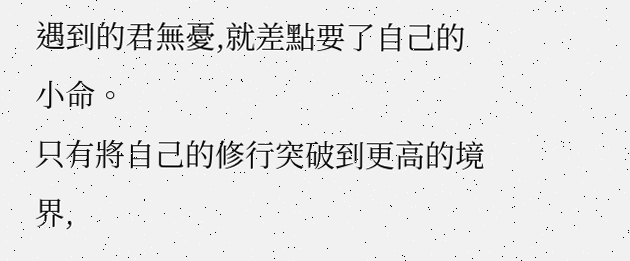遇到的君無憂,就差點要了自己的小命。
只有將自己的修行突破到更高的境界,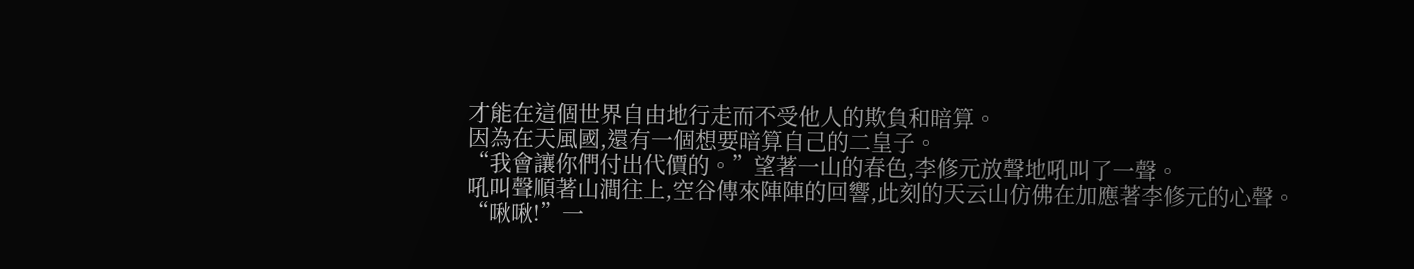才能在這個世界自由地行走而不受他人的欺負和暗算。
因為在天風國,還有一個想要暗算自己的二皇子。
“我會讓你們付出代價的。”望著一山的春色,李修元放聲地吼叫了一聲。
吼叫聲順著山澗往上,空谷傳來陣陣的回響,此刻的天云山仿佛在加應著李修元的心聲。
“啾啾!”一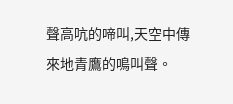聲高吭的啼叫,天空中傳來地青鷹的鳴叫聲。